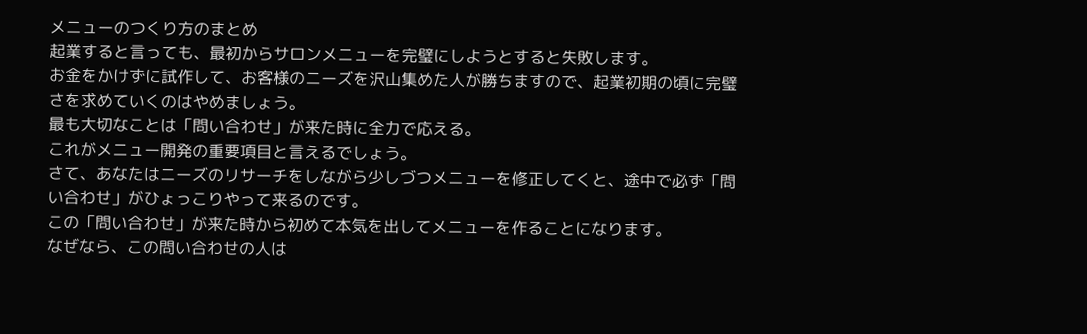メニューのつくり方のまとめ
起業すると言っても、最初からサロンメニューを完璧にしようとすると失敗します。
お金をかけずに試作して、お客様のニーズを沢山集めた人が勝ちますので、起業初期の頃に完璧さを求めていくのはやめましょう。
最も大切なことは「問い合わせ」が来た時に全力で応える。
これがメニュー開発の重要項目と言えるでしょう。
さて、あなたはニーズのリサーチをしながら少しづつメニューを修正してくと、途中で必ず「問い合わせ」がひょっこりやって来るのです。
この「問い合わせ」が来た時から初めて本気を出してメニューを作ることになります。
なぜなら、この問い合わせの人は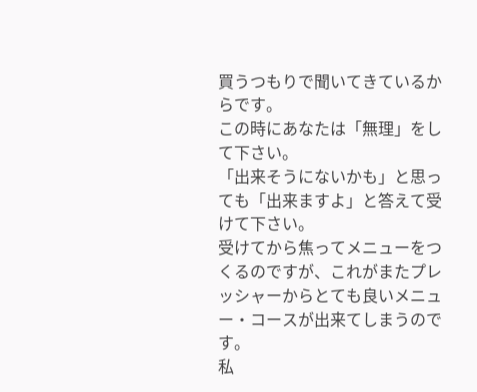買うつもりで聞いてきているからです。
この時にあなたは「無理」をして下さい。
「出来そうにないかも」と思っても「出来ますよ」と答えて受けて下さい。
受けてから焦ってメニューをつくるのですが、これがまたプレッシャーからとても良いメニュー・コースが出来てしまうのです。
私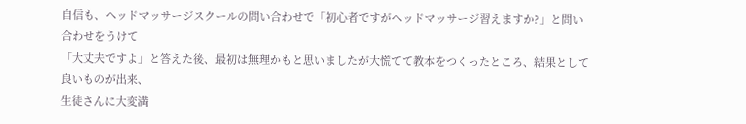自信も、ヘッドマッサージスクールの問い合わせで「初心者ですがヘッドマッサージ習えますか?」と問い合わせをうけて
「大丈夫ですよ」と答えた後、最初は無理かもと思いましたが大慌てて教本をつくったところ、結果として良いものが出来、
生徒さんに大変満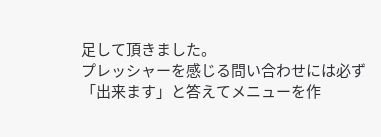足して頂きました。
プレッシャーを感じる問い合わせには必ず「出来ます」と答えてメニューを作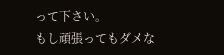って下さい。
もし頑張ってもダメな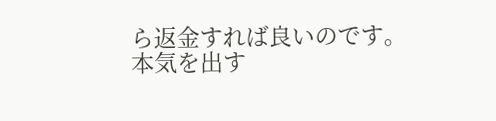ら返金すれば良いのです。
本気を出す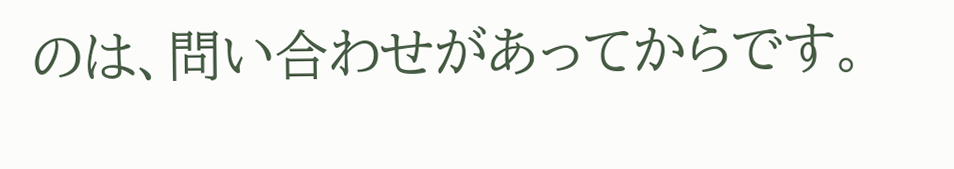のは、問い合わせがあってからです。